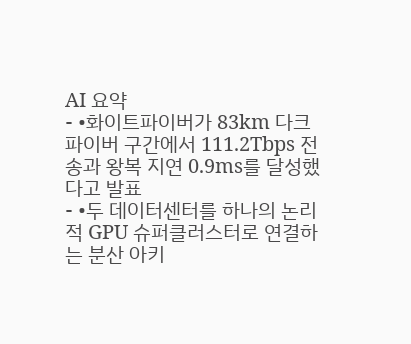AI 요약
- •화이트파이버가 83km 다크파이버 구간에서 111.2Tbps 전송과 왕복 지연 0.9ms를 달성했다고 발표
- •두 데이터센터를 하나의 논리적 GPU 슈퍼클러스터로 연결하는 분산 아키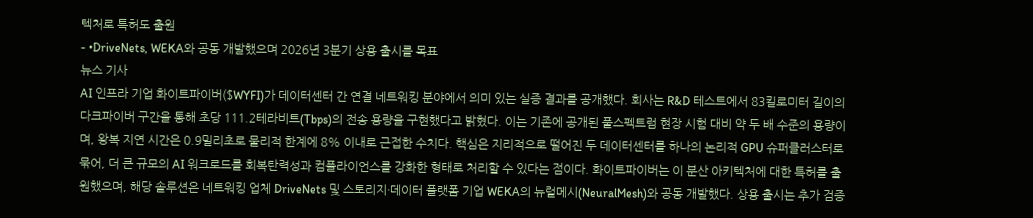텍처로 특허도 출원
- •DriveNets, WEKA와 공동 개발했으며 2026년 3분기 상용 출시를 목표
뉴스 기사
AI 인프라 기업 화이트파이버($WYFI)가 데이터센터 간 연결 네트워킹 분야에서 의미 있는 실증 결과를 공개했다. 회사는 R&D 테스트에서 83킬로미터 길이의 다크파이버 구간을 통해 초당 111.2테라비트(Tbps)의 전송 용량을 구현했다고 밝혔다. 이는 기존에 공개된 풀스펙트럼 현장 시험 대비 약 두 배 수준의 용량이며, 왕복 지연 시간은 0.9밀리초로 물리적 한계에 8% 이내로 근접한 수치다. 핵심은 지리적으로 떨어진 두 데이터센터를 하나의 논리적 GPU 슈퍼클러스터로 묶어, 더 큰 규모의 AI 워크로드를 회복탄력성과 컴플라이언스를 강화한 형태로 처리할 수 있다는 점이다. 화이트파이버는 이 분산 아키텍처에 대한 특허를 출원했으며, 해당 솔루션은 네트워킹 업체 DriveNets 및 스토리지·데이터 플랫폼 기업 WEKA의 뉴럴메시(NeuralMesh)와 공동 개발했다. 상용 출시는 추가 검증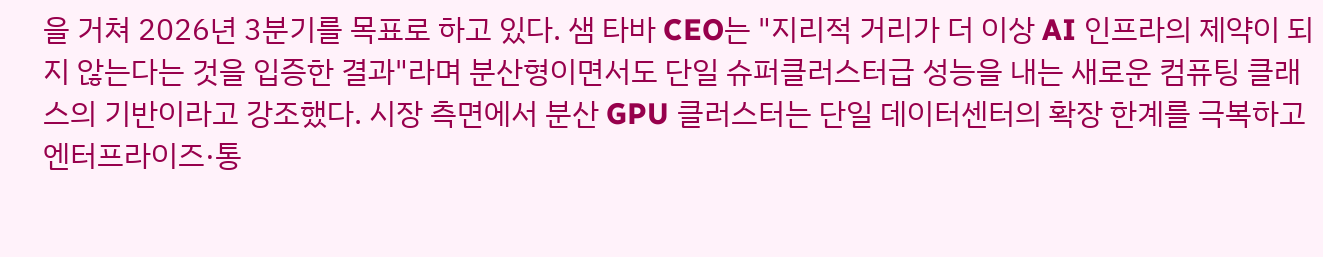을 거쳐 2026년 3분기를 목표로 하고 있다. 샘 타바 CEO는 "지리적 거리가 더 이상 AI 인프라의 제약이 되지 않는다는 것을 입증한 결과"라며 분산형이면서도 단일 슈퍼클러스터급 성능을 내는 새로운 컴퓨팅 클래스의 기반이라고 강조했다. 시장 측면에서 분산 GPU 클러스터는 단일 데이터센터의 확장 한계를 극복하고 엔터프라이즈·통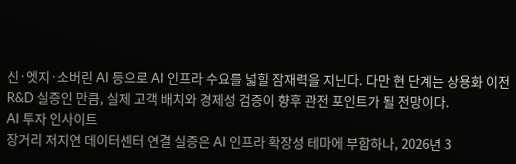신·엣지·소버린 AI 등으로 AI 인프라 수요를 넓힐 잠재력을 지닌다. 다만 현 단계는 상용화 이전 R&D 실증인 만큼, 실제 고객 배치와 경제성 검증이 향후 관전 포인트가 될 전망이다.
AI 투자 인사이트
장거리 저지연 데이터센터 연결 실증은 AI 인프라 확장성 테마에 부합하나, 2026년 3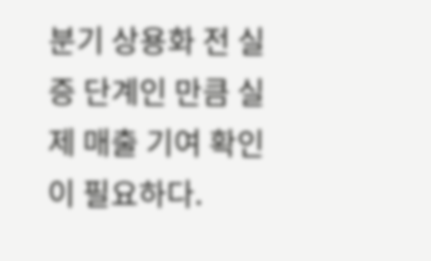분기 상용화 전 실증 단계인 만큼 실제 매출 기여 확인이 필요하다.